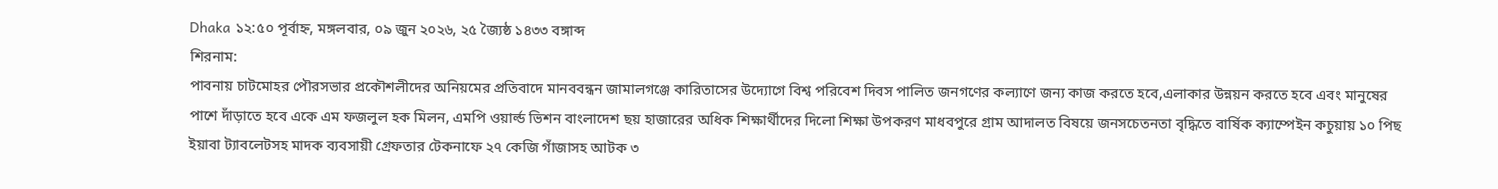Dhaka ১২:৫০ পূর্বাহ্ন, মঙ্গলবার, ০৯ জুন ২০২৬, ২৫ জ্যৈষ্ঠ ১৪৩৩ বঙ্গাব্দ
শিরনাম:
পাবনায় চাটমোহর পৌরসভার প্রকৌশলীদের অনিয়মের প্রতিবাদে মানববন্ধন জামালগঞ্জে কারিতাসের উদ্যোগে বিশ্ব পরিবেশ দিবস পালিত জনগণের কল্যাণে জন্য কাজ করতে হবে,এলাকার উন্নয়ন করতে হবে এবং মানুষের পাশে দাঁড়াতে হবে একে এম ফজলুল হক মিলন, এমপি ওয়ার্ল্ড ভিশন বাংলাদেশ ছয় হাজারের অধিক শিক্ষার্থীদের দিলো শিক্ষা উপকরণ মাধবপুরে গ্রাম আদালত বিষয়ে জনসচেতনতা বৃদ্ধিতে বার্ষিক ক্যাম্পেইন কচুয়ায় ১০ পিছ ইয়াবা ট্যাবলেটসহ মাদক ব্যবসায়ী গ্রেফতার টেকনাফে ২৭ কেজি গাঁজাসহ আটক ৩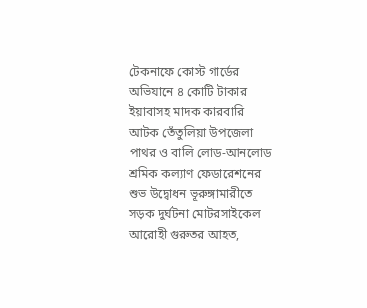টেকনাফে কোস্ট গার্ডের অভিযানে ৪ কোটি টাকার ইয়াবাসহ মাদক কারবারি আটক তেঁতুলিয়া উপজেলা পাথর ও বালি লোড-আনলোড শ্রমিক কল্যাণ ফেডারেশনের শুভ উদ্বোধন ভূরুঙ্গামারীতে সড়ক দুর্ঘটনা মোটরসাইকেল আরোহী গুরুতর আহত,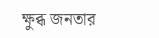ক্ষুব্ধ জনতার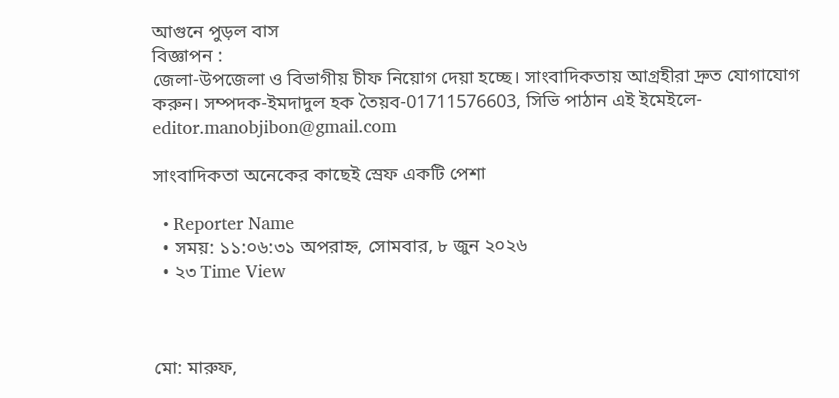আগুনে পুড়ল বাস
বিজ্ঞাপন :
জেলা-উপজেলা ও বিভাগীয় চীফ নিয়োগ দেয়া হচ্ছে। সাংবাদিকতায় আগ্রহীরা দ্রুত যোগাযোগ করুন। সম্পদক-ইমদাদুল হক তৈয়ব-01711576603, সিভি পাঠান এই ইমেইলে- editor.manobjibon@gmail.com

সাংবাদিকতা অনেকের কাছেই স্রেফ একটি পেশা

  • Reporter Name
  • সময়: ১১:০৬:৩১ অপরাহ্ন, সোমবার, ৮ জুন ২০২৬
  • ২৩ Time View



মো: মারুফ,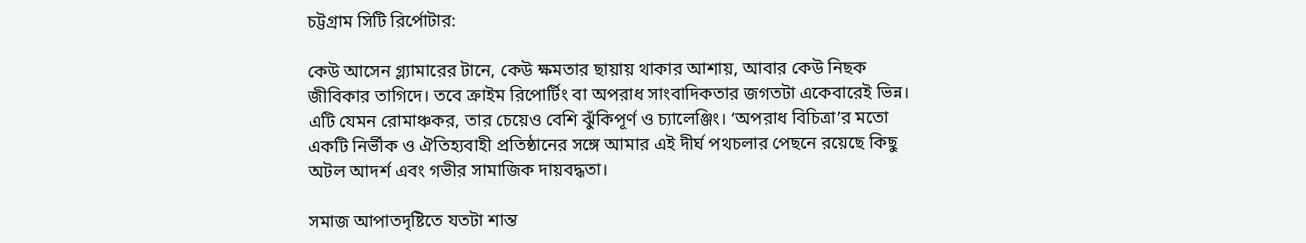চট্টগ্রাম সিটি রির্পোটার:

কেউ আসেন গ্ল্যামারের টানে, কেউ ক্ষমতার ছায়ায় থাকার আশায়, আবার কেউ নিছক জীবিকার তাগিদে। তবে ক্রাইম রিপোর্টিং বা অপরাধ সাংবাদিকতার জগতটা একেবারেই ভিন্ন। এটি যেমন রোমাঞ্চকর, তার চেয়েও বেশি ঝুঁকিপূর্ণ ও চ্যালেঞ্জিং। ‘অপরাধ বিচিত্রা’র মতো একটি নির্ভীক ও ঐতিহ্যবাহী প্রতিষ্ঠানের সঙ্গে আমার এই দীর্ঘ পথচলার পেছনে রয়েছে কিছু অটল আদর্শ এবং গভীর সামাজিক দায়বদ্ধতা।

সমাজ আপাতদৃষ্টিতে যতটা শান্ত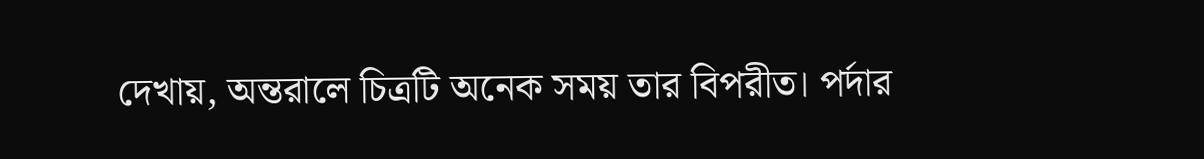দেখায়, অন্তরালে চিত্রটি অনেক সময় তার বিপরীত। পর্দার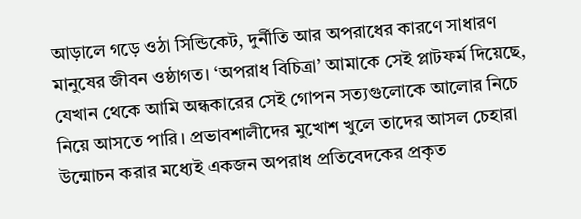আড়ালে গড়ে ওঠা সিন্ডিকেট, দুর্নীতি আর অপরাধের কারণে সাধারণ মানুষের জীবন ওষ্ঠাগত। ‘অপরাধ বিচিত্রা’ আমাকে সেই প্লাটফর্ম দিয়েছে, যেখান থেকে আমি অন্ধকারের সেই গোপন সত্যগুলোকে আলোর নিচে নিয়ে আসতে পারি। প্রভাবশালীদের মুখোশ খুলে তাদের আসল চেহারা উন্মোচন করার মধ্যেই একজন অপরাধ প্রতিবেদকের প্রকৃত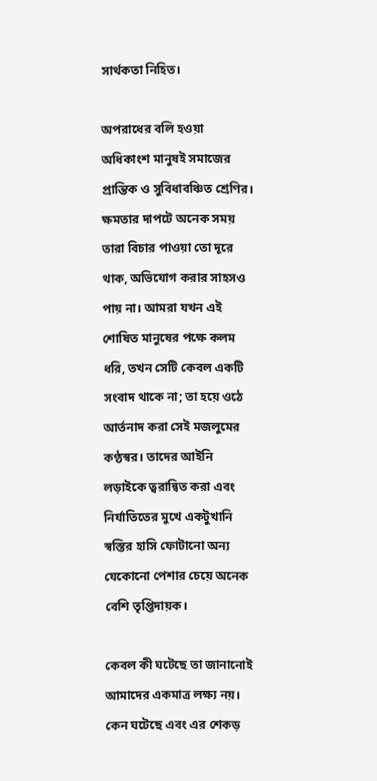সার্থকতা নিহিত।

অপরাধের বলি হওয়া অধিকাংশ মানুষই সমাজের প্রান্তিক ও সুবিধাবঞ্চিত শ্রেণির। ক্ষমতার দাপটে অনেক সময় তারা বিচার পাওয়া তো দূরে থাক, অভিযোগ করার সাহসও পায় না। আমরা যখন এই শোষিত মানুষের পক্ষে কলম ধরি, তখন সেটি কেবল একটি সংবাদ থাকে না; তা হয়ে ওঠে আর্তনাদ করা সেই মজলুমের কণ্ঠস্বর। তাদের আইনি লড়াইকে ত্বরান্বিত করা এবং নির্যাতিতের মুখে একটুখানি স্বস্তির হাসি ফোটানো অন্য যেকোনো পেশার চেয়ে অনেক বেশি তৃপ্তিদায়ক।

কেবল কী ঘটেছে তা জানানোই আমাদের একমাত্র লক্ষ্য নয়। কেন ঘটেছে এবং এর শেকড়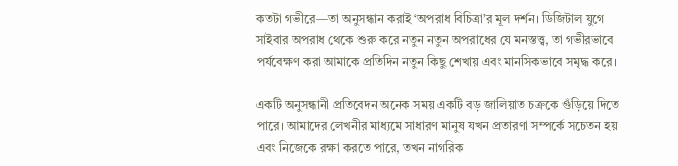কতটা গভীরে—তা অনুসন্ধান করাই ‘অপরাধ বিচিত্রা’র মূল দর্শন। ডিজিটাল যুগে সাইবার অপরাধ থেকে শুরু করে নতুন নতুন অপরাধের যে মনস্তত্ত্ব, তা গভীরভাবে পর্যবেক্ষণ করা আমাকে প্রতিদিন নতুন কিছু শেখায় এবং মানসিকভাবে সমৃদ্ধ করে।

একটি অনুসন্ধানী প্রতিবেদন অনেক সময় একটি বড় জালিয়াত চক্রকে গুঁড়িয়ে দিতে পারে। আমাদের লেখনীর মাধ্যমে সাধারণ মানুষ যখন প্রতারণা সম্পর্কে সচেতন হয় এবং নিজেকে রক্ষা করতে পারে, তখন নাগরিক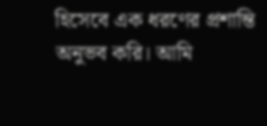হিসেবে এক ধরণের প্রশান্তি অনুভব করি। আমি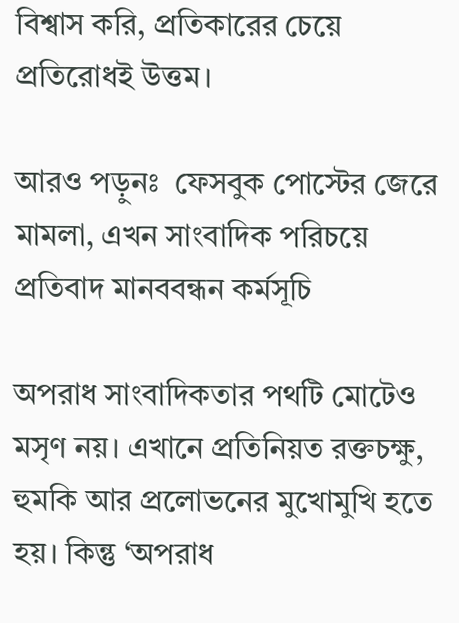বিশ্বাস করি, প্রতিকারের চেয়ে প্রতিরোধই উত্তম।

আরও পড়ুনঃ  ফেসবুক পোস্টের জেরে মামলা, এখন সাংবাদিক পরিচয়ে প্রতিবাদ মানববন্ধন কর্মসূচি

অপরাধ সাংবাদিকতার পথটি মোটেও মসৃণ নয়। এখানে প্রতিনিয়ত রক্তচক্ষু, হুমকি আর প্রলোভনের মুখোমুখি হতে হয়। কিন্তু ‘অপরাধ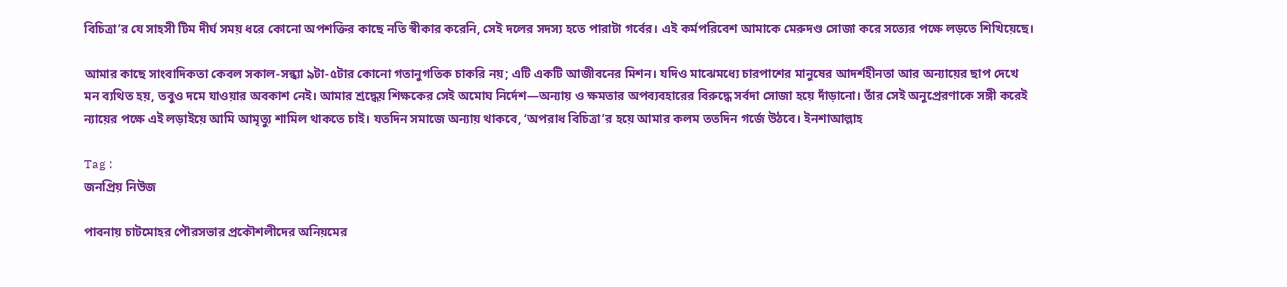বিচিত্রা’র যে সাহসী টিম দীর্ঘ সময় ধরে কোনো অপশক্তির কাছে নতি স্বীকার করেনি, সেই দলের সদস্য হতে পারাটা গর্বের। এই কর্মপরিবেশ আমাকে মেরুদণ্ড সোজা করে সত্যের পক্ষে লড়তে শিখিয়েছে।

আমার কাছে সাংবাদিকতা কেবল সকাল-সন্ধ্যা ৯টা-৫টার কোনো গতানুগতিক চাকরি নয়; এটি একটি আজীবনের মিশন। যদিও মাঝেমধ্যে চারপাশের মানুষের আদর্শহীনতা আর অন্যায়ের ছাপ দেখে মন ব্যথিত হয়, তবুও দমে যাওয়ার অবকাশ নেই। আমার শ্রদ্ধেয় শিক্ষকের সেই অমোঘ নির্দেশ—অন্যায় ও ক্ষমতার অপব্যবহারের বিরুদ্ধে সর্বদা সোজা হয়ে দাঁড়ানো। তাঁর সেই অনুপ্রেরণাকে সঙ্গী করেই ন্যায়ের পক্ষে এই লড়াইয়ে আমি আমৃত্যু শামিল থাকতে চাই। যতদিন সমাজে অন্যায় থাকবে, ‘অপরাধ বিচিত্রা’র হয়ে আমার কলম ততদিন গর্জে উঠবে। ইনশাআল্লাহ

Tag :
জনপ্রিয় নিউজ

পাবনায় চাটমোহর পৌরসভার প্রকৌশলীদের অনিয়মের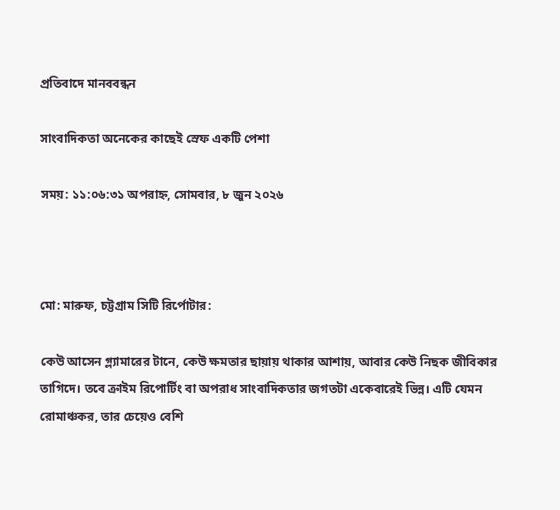প্রতিবাদে মানববন্ধন

সাংবাদিকতা অনেকের কাছেই স্রেফ একটি পেশা

সময়: ১১:০৬:৩১ অপরাহ্ন, সোমবার, ৮ জুন ২০২৬



মো: মারুফ, চট্টগ্রাম সিটি রির্পোটার:

কেউ আসেন গ্ল্যামারের টানে, কেউ ক্ষমতার ছায়ায় থাকার আশায়, আবার কেউ নিছক জীবিকার তাগিদে। তবে ক্রাইম রিপোর্টিং বা অপরাধ সাংবাদিকতার জগতটা একেবারেই ভিন্ন। এটি যেমন রোমাঞ্চকর, তার চেয়েও বেশি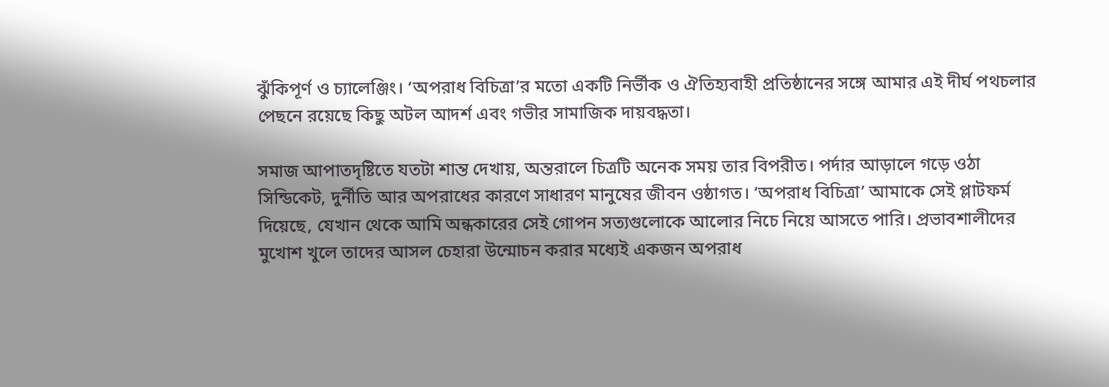ঝুঁকিপূর্ণ ও চ্যালেঞ্জিং। ‘অপরাধ বিচিত্রা’র মতো একটি নির্ভীক ও ঐতিহ্যবাহী প্রতিষ্ঠানের সঙ্গে আমার এই দীর্ঘ পথচলার পেছনে রয়েছে কিছু অটল আদর্শ এবং গভীর সামাজিক দায়বদ্ধতা।

সমাজ আপাতদৃষ্টিতে যতটা শান্ত দেখায়, অন্তরালে চিত্রটি অনেক সময় তার বিপরীত। পর্দার আড়ালে গড়ে ওঠা সিন্ডিকেট, দুর্নীতি আর অপরাধের কারণে সাধারণ মানুষের জীবন ওষ্ঠাগত। ‘অপরাধ বিচিত্রা’ আমাকে সেই প্লাটফর্ম দিয়েছে, যেখান থেকে আমি অন্ধকারের সেই গোপন সত্যগুলোকে আলোর নিচে নিয়ে আসতে পারি। প্রভাবশালীদের মুখোশ খুলে তাদের আসল চেহারা উন্মোচন করার মধ্যেই একজন অপরাধ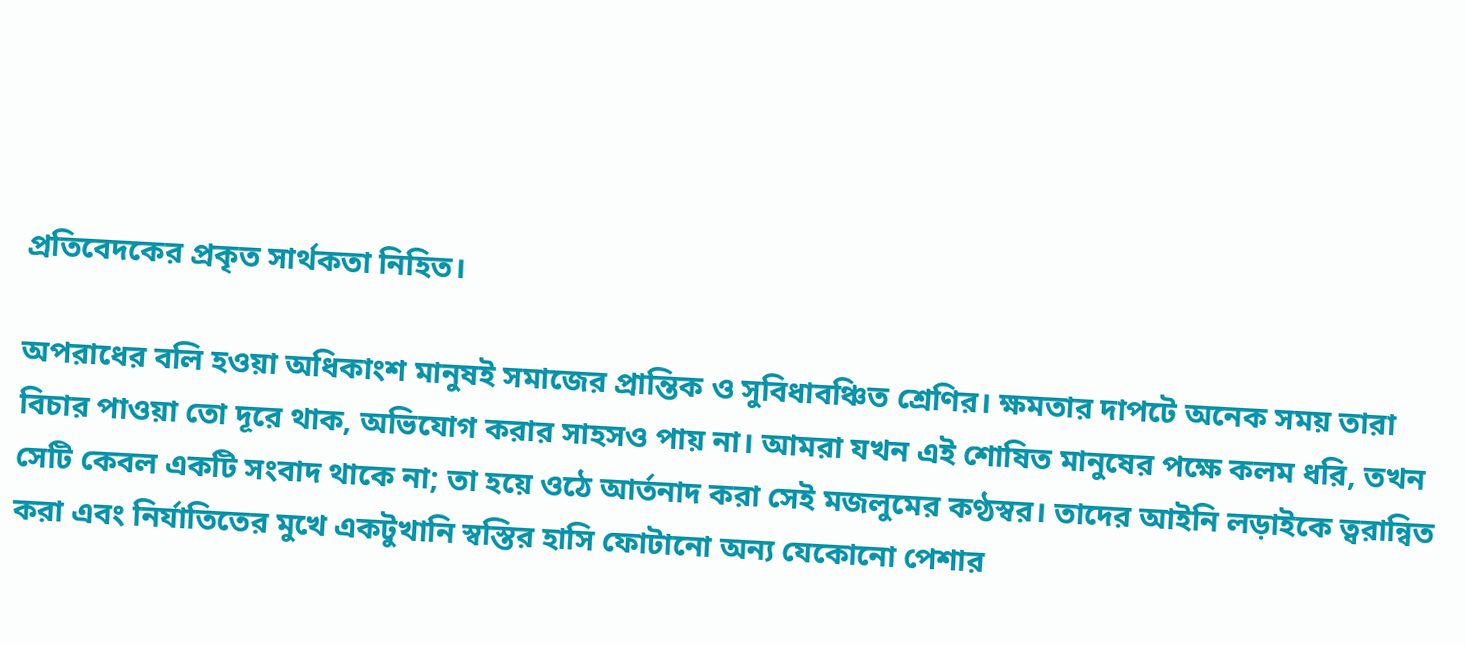প্রতিবেদকের প্রকৃত সার্থকতা নিহিত।

অপরাধের বলি হওয়া অধিকাংশ মানুষই সমাজের প্রান্তিক ও সুবিধাবঞ্চিত শ্রেণির। ক্ষমতার দাপটে অনেক সময় তারা বিচার পাওয়া তো দূরে থাক, অভিযোগ করার সাহসও পায় না। আমরা যখন এই শোষিত মানুষের পক্ষে কলম ধরি, তখন সেটি কেবল একটি সংবাদ থাকে না; তা হয়ে ওঠে আর্তনাদ করা সেই মজলুমের কণ্ঠস্বর। তাদের আইনি লড়াইকে ত্বরান্বিত করা এবং নির্যাতিতের মুখে একটুখানি স্বস্তির হাসি ফোটানো অন্য যেকোনো পেশার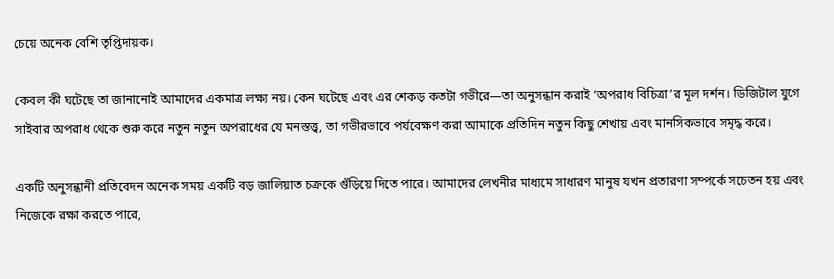চেয়ে অনেক বেশি তৃপ্তিদায়ক।

কেবল কী ঘটেছে তা জানানোই আমাদের একমাত্র লক্ষ্য নয়। কেন ঘটেছে এবং এর শেকড় কতটা গভীরে—তা অনুসন্ধান করাই ‘অপরাধ বিচিত্রা’র মূল দর্শন। ডিজিটাল যুগে সাইবার অপরাধ থেকে শুরু করে নতুন নতুন অপরাধের যে মনস্তত্ত্ব, তা গভীরভাবে পর্যবেক্ষণ করা আমাকে প্রতিদিন নতুন কিছু শেখায় এবং মানসিকভাবে সমৃদ্ধ করে।

একটি অনুসন্ধানী প্রতিবেদন অনেক সময় একটি বড় জালিয়াত চক্রকে গুঁড়িয়ে দিতে পারে। আমাদের লেখনীর মাধ্যমে সাধারণ মানুষ যখন প্রতারণা সম্পর্কে সচেতন হয় এবং নিজেকে রক্ষা করতে পারে,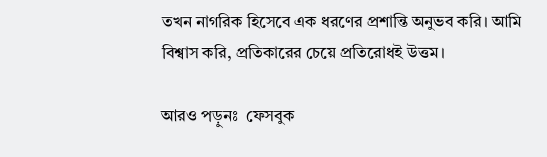তখন নাগরিক হিসেবে এক ধরণের প্রশান্তি অনুভব করি। আমি বিশ্বাস করি, প্রতিকারের চেয়ে প্রতিরোধই উত্তম।

আরও পড়ুনঃ  ফেসবুক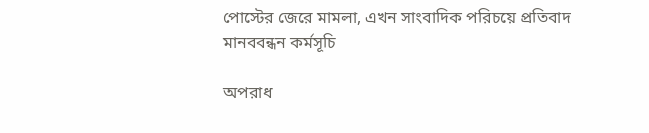পোস্টের জেরে মামলা, এখন সাংবাদিক পরিচয়ে প্রতিবাদ মানববন্ধন কর্মসূচি

অপরাধ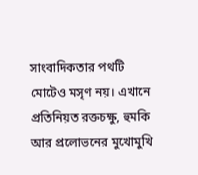সাংবাদিকতার পথটি মোটেও মসৃণ নয়। এখানে প্রতিনিয়ত রক্তচক্ষু, হুমকি আর প্রলোভনের মুখোমুখি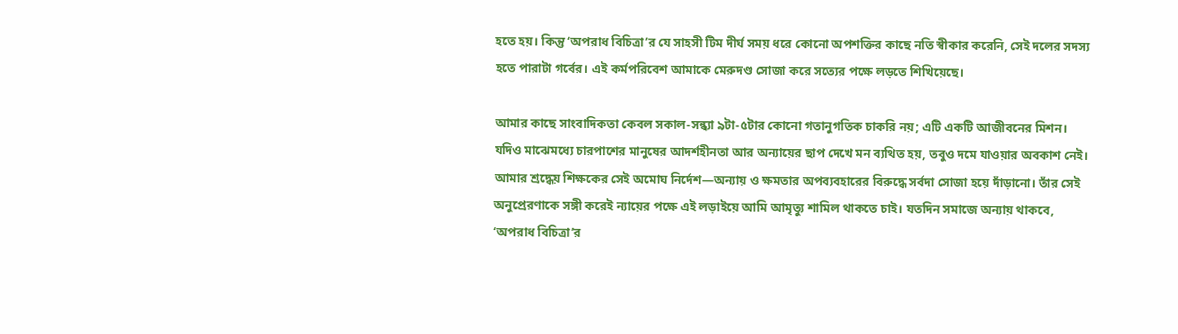হতে হয়। কিন্তু ‘অপরাধ বিচিত্রা’র যে সাহসী টিম দীর্ঘ সময় ধরে কোনো অপশক্তির কাছে নতি স্বীকার করেনি, সেই দলের সদস্য হতে পারাটা গর্বের। এই কর্মপরিবেশ আমাকে মেরুদণ্ড সোজা করে সত্যের পক্ষে লড়তে শিখিয়েছে।

আমার কাছে সাংবাদিকতা কেবল সকাল-সন্ধ্যা ৯টা-৫টার কোনো গতানুগতিক চাকরি নয়; এটি একটি আজীবনের মিশন। যদিও মাঝেমধ্যে চারপাশের মানুষের আদর্শহীনতা আর অন্যায়ের ছাপ দেখে মন ব্যথিত হয়, তবুও দমে যাওয়ার অবকাশ নেই। আমার শ্রদ্ধেয় শিক্ষকের সেই অমোঘ নির্দেশ—অন্যায় ও ক্ষমতার অপব্যবহারের বিরুদ্ধে সর্বদা সোজা হয়ে দাঁড়ানো। তাঁর সেই অনুপ্রেরণাকে সঙ্গী করেই ন্যায়ের পক্ষে এই লড়াইয়ে আমি আমৃত্যু শামিল থাকতে চাই। যতদিন সমাজে অন্যায় থাকবে, ‘অপরাধ বিচিত্রা’র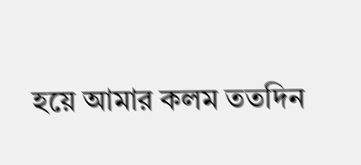হয়ে আমার কলম ততদিন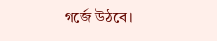গর্জে উঠবে।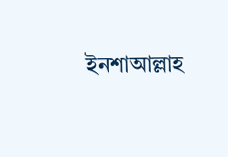ইনশাআল্লাহ